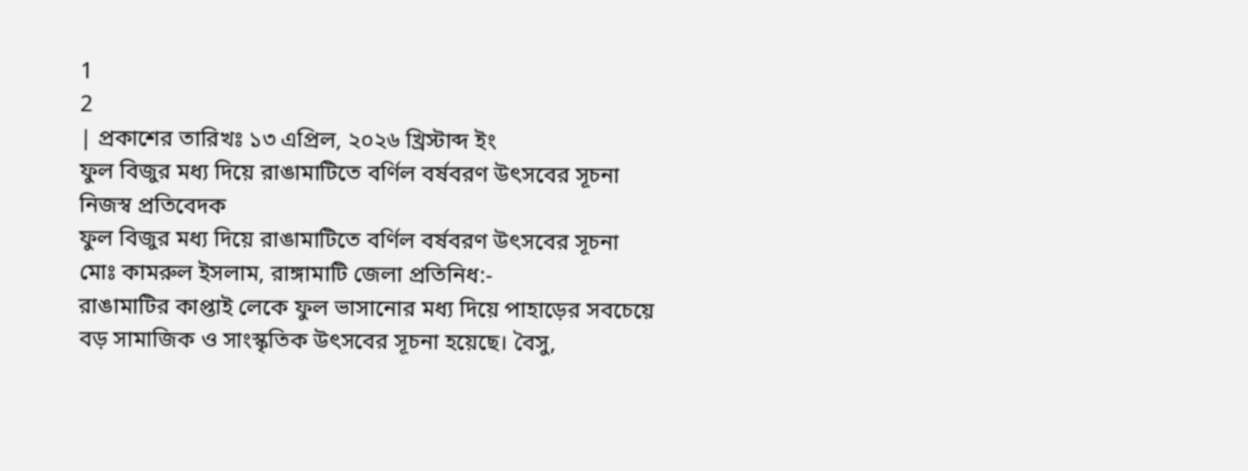1
2
| প্রকাশের তারিখঃ ১৩ এপ্রিল, ২০২৬ খ্রিস্টাব্দ ইং
ফুল বিজুর মধ্য দিয়ে রাঙামাটিতে বর্ণিল বর্ষবরণ উৎসবের সূচনা
নিজস্ব প্রতিবেদক
ফুল বিজুর মধ্য দিয়ে রাঙামাটিতে বর্ণিল বর্ষবরণ উৎসবের সূচনা
মোঃ কামরুল ইসলাম, রাঙ্গামাটি জেলা প্রতিনিধ:-
রাঙামাটির কাপ্তাই লেকে ফুল ভাসানোর মধ্য দিয়ে পাহাড়ের সবচেয়ে বড় সামাজিক ও সাংস্কৃতিক উৎসবের সূচনা হয়েছে। বৈসু,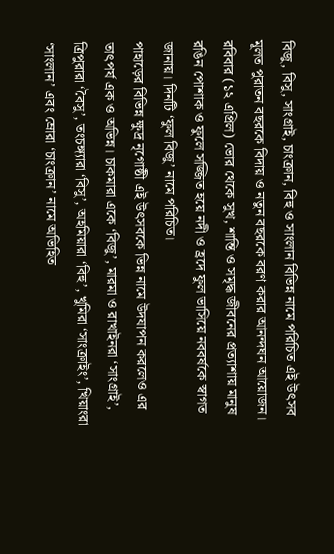বিজু, বিসু, সাংগ্রাই, চাংক্রান, বিহু ও সাংলান বিভিন্ন নামে পরিচিত এই উৎসব মূলত পুরাতন বছরকে বিদায় ও নতুন বছরকে বরণ করার আনন্দঘন আয়োজন।
রবিবার (১২ এপ্রিল) ভোর থেকে সুখ, শান্তি ও সমৃদ্ধ জীবনের প্রত্যাশায় মানুষ রঙিন পোশাক ও ফুলে সজ্জিত হয়ে নদী ও হ্রদে ফুল ভাসিয়ে নববর্ষকে স্বাগত জানায়। দিনটি ‘ফুল বিজু’ নামে পরিচিত।
পাহাড়ের বিভিন্ন ক্ষুদ্র নৃগোষ্ঠী এই উৎসবকে ভিন্ন নামে উদযাপন করলেও এর তাৎপর্য এক ও অভিন্ন। চাকমারা একে ‘বিজু’, মারমা ও রাখাইনরা ‘সাংগ্রাই’, ত্রিপুরারা ‘বৈসু’, তংচঙ্গ্যারা ‘বিসু’, অহমিয়ারা ‘বিহু’, খুমিরা ‘সাংক্রাইং’, খিয়াংরা ‘সাংলান’ এবং ম্রোরা ‘চাংক্রান’ নামে অভিহিত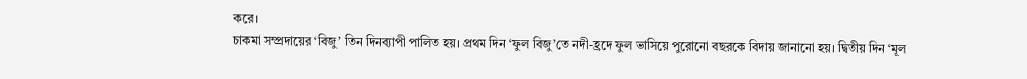করে।
চাকমা সম্প্রদায়ের ‘বিজু’ তিন দিনব্যাপী পালিত হয়। প্রথম দিন ‘ফুল বিজু’তে নদী-হ্রদে ফুল ভাসিয়ে পুরোনো বছরকে বিদায় জানানো হয়। দ্বিতীয় দিন ‘মূল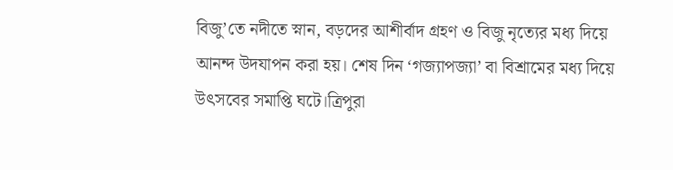বিজু’তে নদীতে স্নান, বড়দের আশীর্বাদ গ্রহণ ও বিজু নৃত্যের মধ্য দিয়ে আনন্দ উদযাপন করা হয়। শেষ দিন ‘গজ্যাপজ্যা’ বা বিশ্রামের মধ্য দিয়ে উৎসবের সমাপ্তি ঘটে।ত্রিপুরা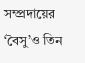সম্প্রদায়ের ‘বৈসু’ও তিন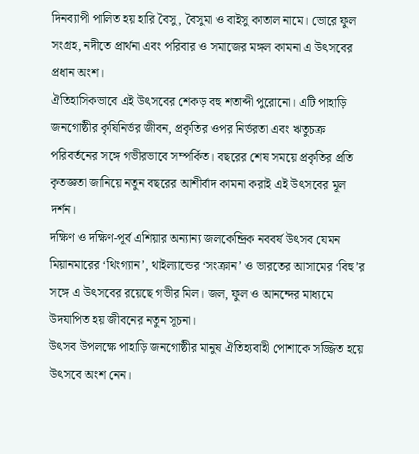দিনব্যাপী পালিত হয় হারি বৈসু, বৈসুমা ও বাইসু কাতাল নামে। ভোরে ফুল সংগ্রহ, নদীতে প্রার্থনা এবং পরিবার ও সমাজের মঙ্গল কামনা এ উৎসবের প্রধান অংশ।
ঐতিহাসিকভাবে এই উৎসবের শেকড় বহু শতাব্দী পুরোনো। এটি পাহাড়ি জনগোষ্ঠীর কৃষিনির্ভর জীবন, প্রকৃতির ওপর নির্ভরতা এবং ঋতুচক্র পরিবর্তনের সঙ্গে গভীরভাবে সম্পর্কিত। বছরের শেষ সময়ে প্রকৃতির প্রতি কৃতজ্ঞতা জানিয়ে নতুন বছরের আশীর্বাদ কামনা করাই এই উৎসবের মূল দর্শন।
দক্ষিণ ও দক্ষিণ-পূর্ব এশিয়ার অন্যান্য জলকেন্দ্রিক নববর্ষ উৎসব যেমন মিয়ানমারের ‘থিংগ্যান’, থাইল্যান্ডের ‘সংক্রান’ ও ভারতের আসামের ‘বিহু’র সঙ্গে এ উৎসবের রয়েছে গভীর মিল। জল, ফুল ও আনন্দের মাধ্যমে উদযাপিত হয় জীবনের নতুন সূচনা।
উৎসব উপলক্ষে পাহাড়ি জনগোষ্ঠীর মানুষ ঐতিহ্যবাহী পোশাকে সজ্জিত হয়ে উৎসবে অংশ নেন।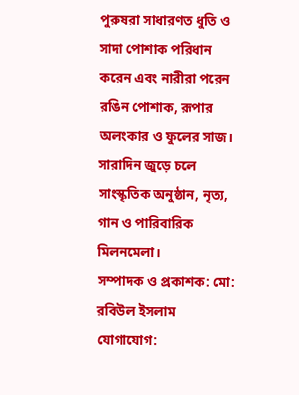পুরুষরা সাধারণত ধুতি ও সাদা পোশাক পরিধান করেন এবং নারীরা পরেন রঙিন পোশাক, রূপার অলংকার ও ফুলের সাজ। সারাদিন জুড়ে চলে সাংস্কৃতিক অনুষ্ঠান, নৃত্য, গান ও পারিবারিক মিলনমেলা।
সম্পাদক ও প্রকাশক: মো: রবিউল ইসলাম
যোগাযোগ: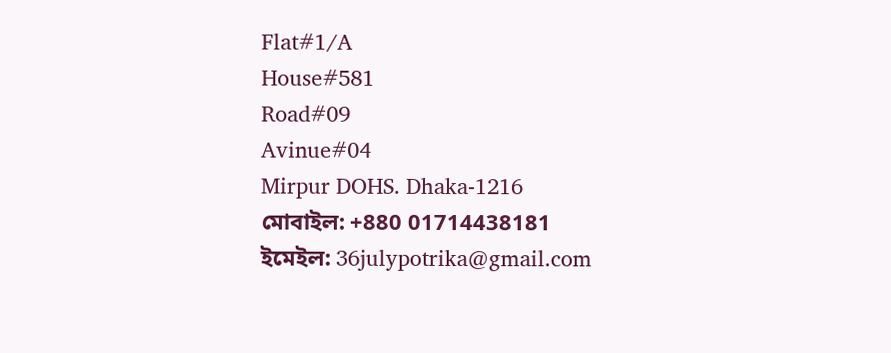Flat#1/A
House#581
Road#09
Avinue#04
Mirpur DOHS. Dhaka-1216
মোবাইল: +880 01714438181
ইমেইল: 36julypotrika@gmail.com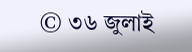© ৩৬ জুলাই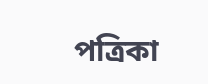পত্রিকা